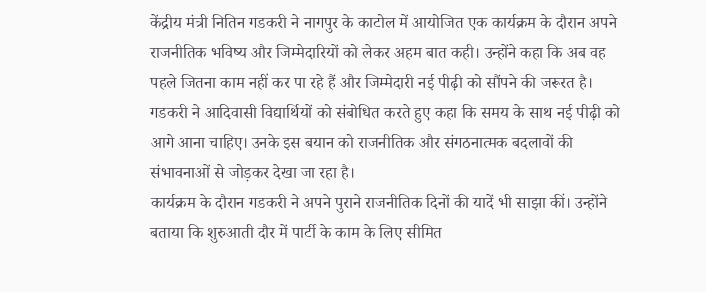केंद्रीय मंत्री नितिन गडकरी ने नागपुर के काटोल में आयोजित एक कार्यक्रम के दौरान अपने राजनीतिक भविष्य और जिम्मेदारियों को लेकर अहम बात कही। उन्होंने कहा कि अब वह पहले जितना काम नहीं कर पा रहे हैं और जिम्मेदारी नई पीढ़ी को सौंपने की जरूरत है।
गडकरी ने आदिवासी विद्यार्थियों को संबोधित करते हुए कहा कि समय के साथ नई पीढ़ी को आगे आना चाहिए। उनके इस बयान को राजनीतिक और संगठनात्मक बदलावों की संभावनाओं से जोड़कर देखा जा रहा है।
कार्यक्रम के दौरान गडकरी ने अपने पुराने राजनीतिक दिनों की यादें भी साझा कीं। उन्होंने बताया कि शुरुआती दौर में पार्टी के काम के लिए सीमित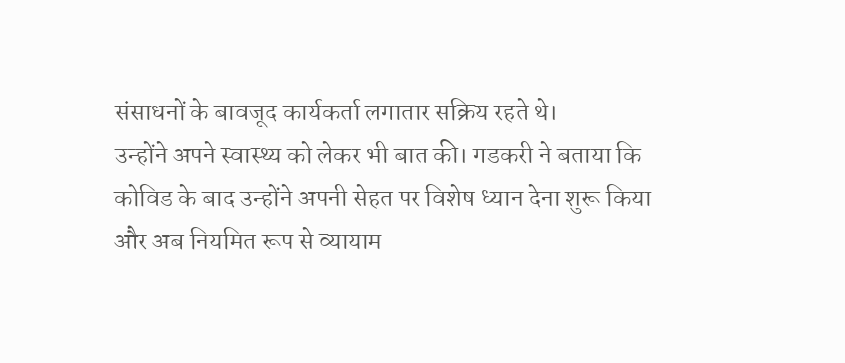संसाधनों के बावजूद कार्यकर्ता लगातार सक्रिय रहते थे।
उन्होंने अपने स्वास्थ्य को लेकर भी बात की। गडकरी ने बताया कि कोविड के बाद उन्होंने अपनी सेहत पर विशेष ध्यान देना शुरू किया और अब नियमित रूप से व्यायाम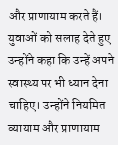और प्राणायाम करते हैं।
युवाओं को सलाह देते हुए उन्होंने कहा कि उन्हें अपने स्वास्थ्य पर भी ध्यान देना चाहिए। उन्होंने नियमित व्यायाम और प्राणायाम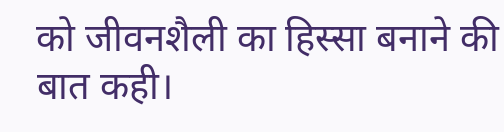को जीवनशैली का हिस्सा बनाने की बात कही।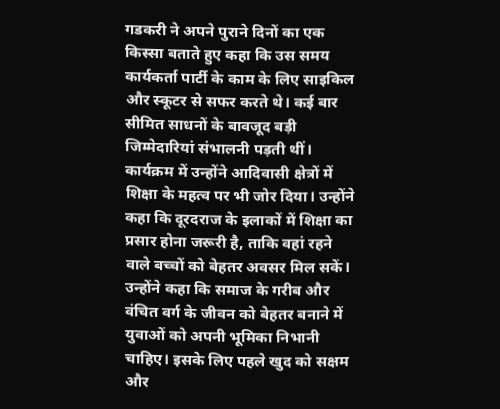गडकरी ने अपने पुराने दिनों का एक किस्सा बताते हुए कहा कि उस समय कार्यकर्ता पार्टी के काम के लिए साइकिल और स्कूटर से सफर करते थे। कई बार सीमित साधनों के बावजूद बड़ी जिम्मेदारियां संभालनी पड़ती थीं।
कार्यक्रम में उन्होंने आदिवासी क्षेत्रों में शिक्षा के महत्व पर भी जोर दिया। उन्होंने कहा कि दूरदराज के इलाकों में शिक्षा का प्रसार होना जरूरी है, ताकि वहां रहने वाले बच्चों को बेहतर अवसर मिल सकें।
उन्होंने कहा कि समाज के गरीब और वंचित वर्ग के जीवन को बेहतर बनाने में युवाओं को अपनी भूमिका निभानी चाहिए। इसके लिए पहले खुद को सक्षम और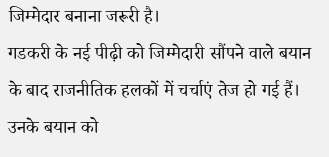जिम्मेदार बनाना जरूरी है।
गडकरी के नई पीढ़ी को जिम्मेदारी सौंपने वाले बयान के बाद राजनीतिक हलकों में चर्चाएं तेज हो गई हैं। उनके बयान को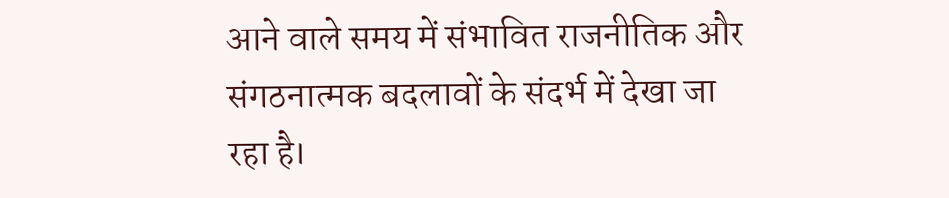आने वाले समय में संभावित राजनीतिक और संगठनात्मक बदलावों के संदर्भ में देखा जा रहा है।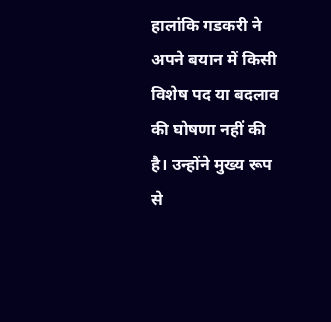हालांकि गडकरी ने अपने बयान में किसी विशेष पद या बदलाव की घोषणा नहीं की है। उन्होंने मुख्य रूप से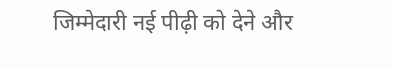जिम्मेदारी नई पीढ़ी को देने और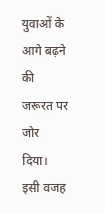युवाओं के आगे बढ़ने की जरूरत पर जोर दिया। इसी वजह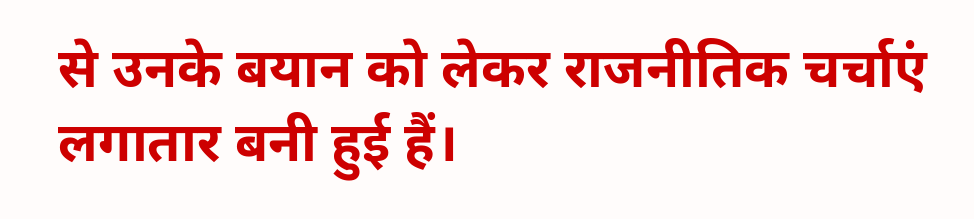से उनके बयान को लेकर राजनीतिक चर्चाएं लगातार बनी हुई हैं।